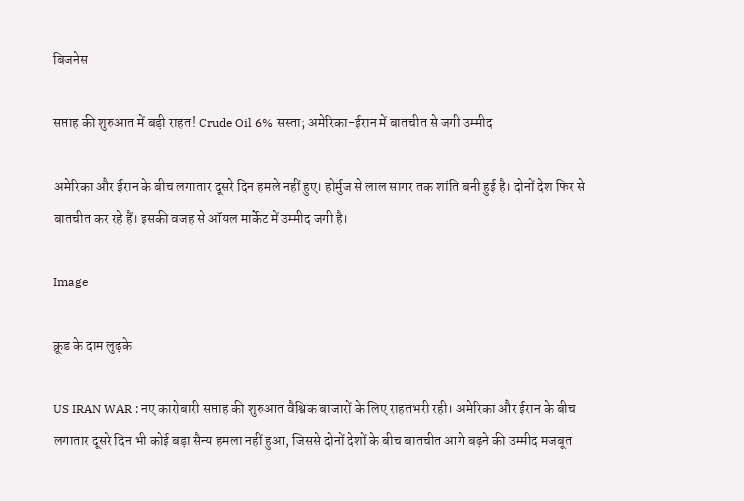बिजनेस

सप्ताह की शुरुआत में बड़ी राहत! Crude Oil 6% सस्ता; अमेरिका-ईरान में बातचीत से जगी उम्मीद

अमेरिका और ईरान के बीच लगातार दूसरे दिन हमले नहीं हुए। होर्मुज से लाल सागर तक शांति बनी हुई है। दोनों देश फिर से बातचीत कर रहे हैं। इसकी वजह से ऑयल मार्केट में उम्मीद जगी है।

Image

क्रूड के दाम लुढ़के

US IRAN WAR : नए कारोबारी सप्ताह की शुरुआत वैश्विक बाजारों के लिए राहतभरी रही। अमेरिका और ईरान के बीच लगातार दूसरे दिन भी कोई बड़ा सैन्य हमला नहीं हुआ, जिससे दोनों देशों के बीच बातचीत आगे बढ़ने की उम्मीद मजबूत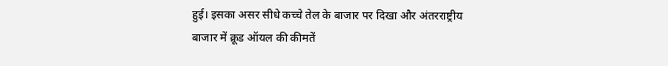हुई। इसका असर सीधे कच्चे तेल के बाजार पर दिखा और अंतरराष्ट्रीय बाजार में क्रूड ऑयल की कीमतें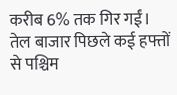करीब 6% तक गिर गईं। तेल बाजार पिछले कई हफ्तों से पश्चिम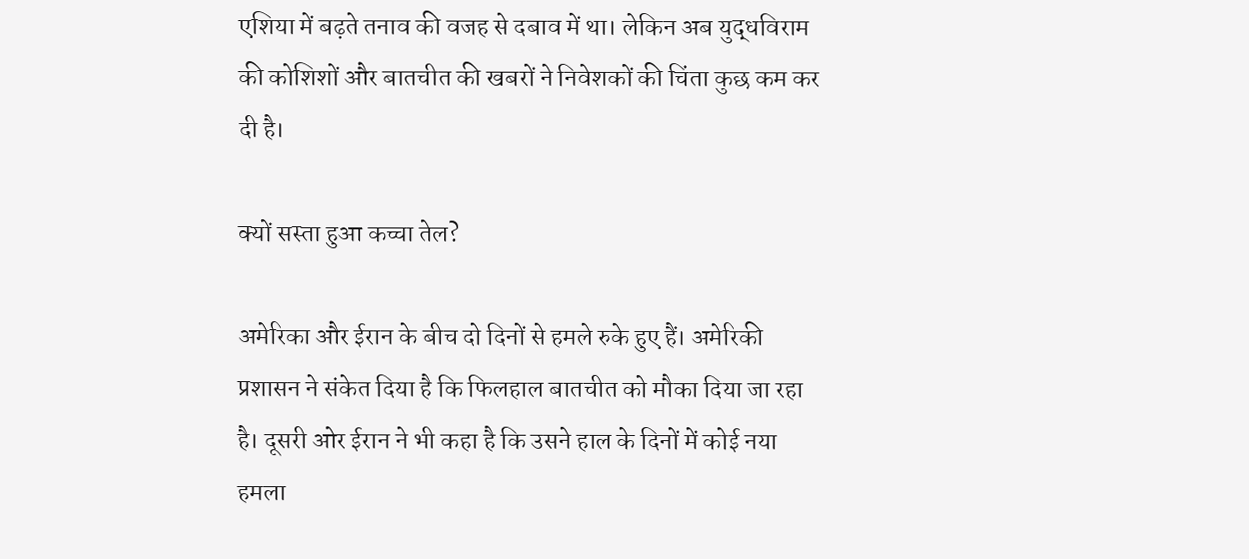एशिया में बढ़ते तनाव की वजह से दबाव में था। लेकिन अब युद्धविराम की कोशिशों और बातचीत की खबरों ने निवेशकों की चिंता कुछ कम कर दी है।

क्यों सस्ता हुआ कच्चा तेल?

अमेरिका और ईरान के बीच दो दिनों से हमले रुके हुए हैं। अमेरिकी प्रशासन ने संकेत दिया है कि फिलहाल बातचीत को मौका दिया जा रहा है। दूसरी ओर ईरान ने भी कहा है कि उसने हाल के दिनों में कोई नया हमला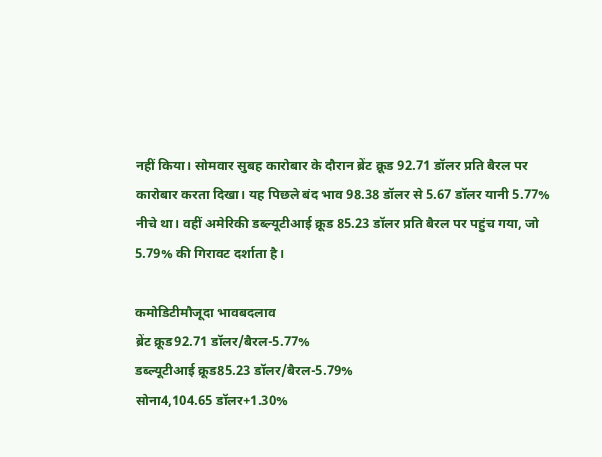नहीं किया। सोमवार सुबह कारोबार के दौरान ब्रेंट क्रूड 92.71 डॉलर प्रति बैरल पर कारोबार करता दिखा। यह पिछले बंद भाव 98.38 डॉलर से 5.67 डॉलर यानी 5.77% नीचे था। वहीं अमेरिकी डब्ल्यूटीआई क्रूड 85.23 डॉलर प्रति बैरल पर पहुंच गया, जो 5.79% की गिरावट दर्शाता है।

कमोडिटीमौजूदा भावबदलाव
ब्रेंट क्रूड92.71 डॉलर/बैरल-5.77%
डब्ल्यूटीआई क्रूड85.23 डॉलर/बैरल-5.79%
सोना4,104.65 डॉलर+1.30%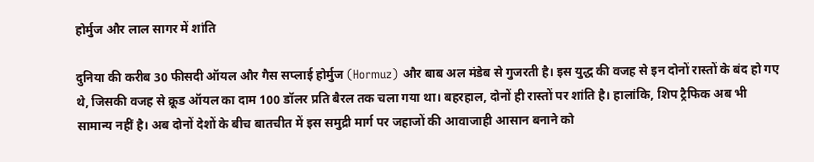होर्मुज और लाल सागर में शांति

दुनिया की करीब 30 फीसदी ऑयल और गैस सप्लाई होर्मुज (Hormuz) और बाब अल मंडेब से गुजरती है। इस युद्ध की वजह से इन दोनों रास्तों के बंद हो गए थे, जिसकी वजह से क्रूड ऑयल का दाम 100 डॉलर प्रति बैरल तक चला गया था। बहरहाल, दोनों ही रास्तों पर शांति है। हालांकि, शिप ट्रैफिक अब भी सामान्य नहीं है। अब दोनों देशों के बीच बातचीत में इस समुद्री मार्ग पर जहाजों की आवाजाही आसान बनाने को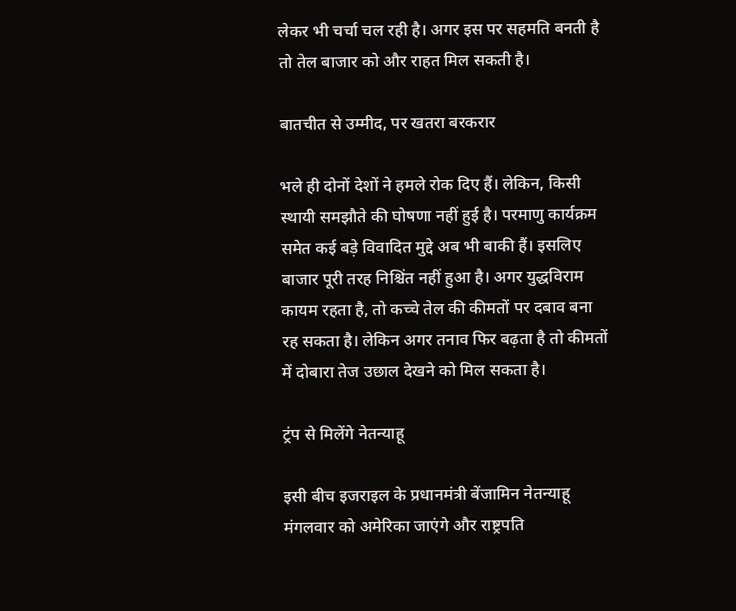लेकर भी चर्चा चल रही है। अगर इस पर सहमति बनती है तो तेल बाजार को और राहत मिल सकती है।

बातचीत से उम्मीद, पर खतरा बरकरार

भले ही दोनों देशों ने हमले रोक दिए हैं। लेकिन, किसी स्थायी समझौते की घोषणा नहीं हुई है। परमाणु कार्यक्रम समेत कई बड़े विवादित मुद्दे अब भी बाकी हैं। इसलिए बाजार पूरी तरह निश्चिंत नहीं हुआ है। अगर युद्धविराम कायम रहता है, तो कच्चे तेल की कीमतों पर दबाव बना रह सकता है। लेकिन अगर तनाव फिर बढ़ता है तो कीमतों में दोबारा तेज उछाल देखने को मिल सकता है।

ट्रंप से मिलेंगे नेतन्याहू

इसी बीच इजराइल के प्रधानमंत्री बेंजामिन नेतन्याहू मंगलवार को अमेरिका जाएंगे और राष्ट्रपति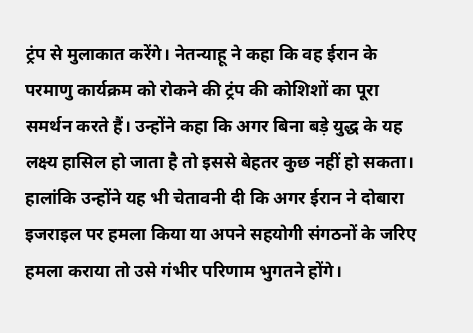ट्रंप से मुलाकात करेंगे। नेतन्याहू ने कहा कि वह ईरान के परमाणु कार्यक्रम को रोकने की ट्रंप की कोशिशों का पूरा समर्थन करते हैं। उन्होंने कहा कि अगर बिना बड़े युद्ध के यह लक्ष्य हासिल हो जाता है तो इससे बेहतर कुछ नहीं हो सकता। हालांकि उन्होंने यह भी चेतावनी दी कि अगर ईरान ने दोबारा इजराइल पर हमला किया या अपने सहयोगी संगठनों के जरिए हमला कराया तो उसे गंभीर परिणाम भुगतने होंगे।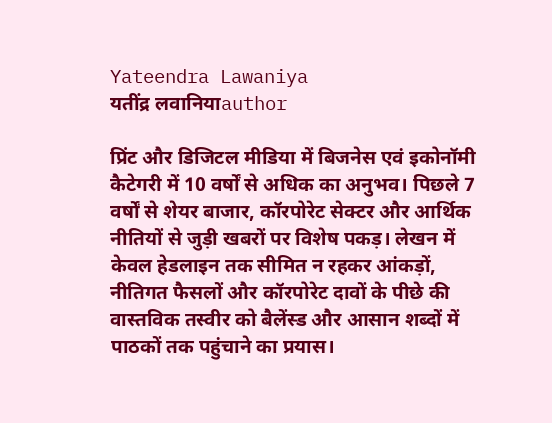Yateendra Lawaniya
यतींद्र लवानियाauthor

प्रिंट और डिजिटल मीडिया में बिजनेस एवं इकोनॉमी कैटेगरी में 10 वर्षों से अधिक का अनुभव। पिछले 7 वर्षों से शेयर बाजार, कॉरपोरेट सेक्टर और आर्थिक नीतियों से जुड़ी खबरों पर विशेष पकड़। लेखन में केवल हेडलाइन तक सीमित न रहकर आंकड़ों, नीतिगत फैसलों और कॉरपोरेट दावों के पीछे की वास्तविक तस्वीर को बैलेंस्ड और आसान शब्दों में पाठकों तक पहुंचाने का प्रयास।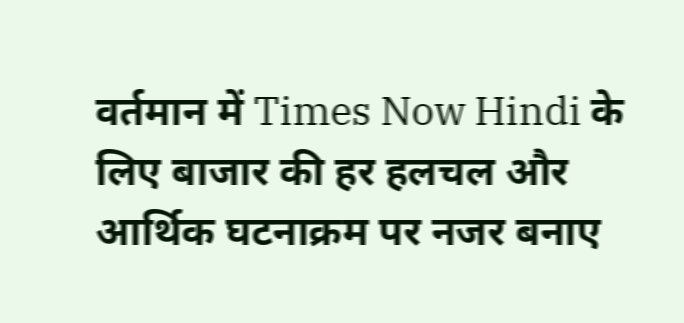वर्तमान में Times Now Hindi के लिए बाजार की हर हलचल और आर्थिक घटनाक्रम पर नजर बनाए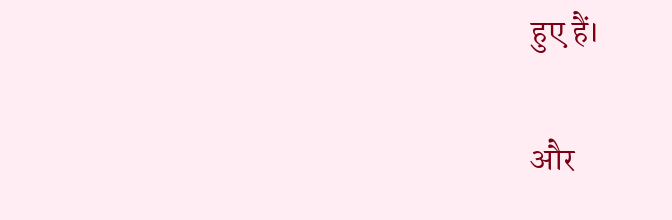हुए हैं।

और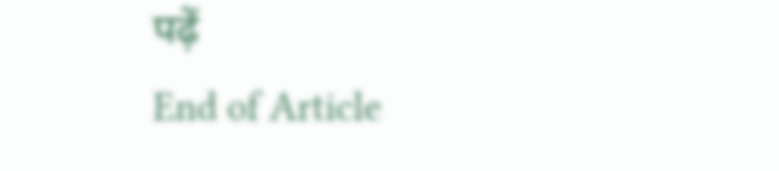पढ़ें
End of Article